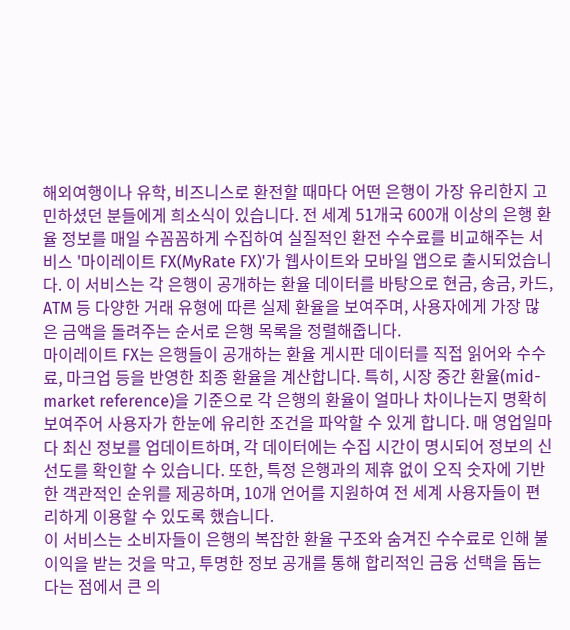해외여행이나 유학, 비즈니스로 환전할 때마다 어떤 은행이 가장 유리한지 고민하셨던 분들에게 희소식이 있습니다. 전 세계 51개국 600개 이상의 은행 환율 정보를 매일 수꼼꼼하게 수집하여 실질적인 환전 수수료를 비교해주는 서비스 '마이레이트 FX(MyRate FX)'가 웹사이트와 모바일 앱으로 출시되었습니다. 이 서비스는 각 은행이 공개하는 환율 데이터를 바탕으로 현금, 송금, 카드, ATM 등 다양한 거래 유형에 따른 실제 환율을 보여주며, 사용자에게 가장 많은 금액을 돌려주는 순서로 은행 목록을 정렬해줍니다.
마이레이트 FX는 은행들이 공개하는 환율 게시판 데이터를 직접 읽어와 수수료, 마크업 등을 반영한 최종 환율을 계산합니다. 특히, 시장 중간 환율(mid-market reference)을 기준으로 각 은행의 환율이 얼마나 차이나는지 명확히 보여주어 사용자가 한눈에 유리한 조건을 파악할 수 있게 합니다. 매 영업일마다 최신 정보를 업데이트하며, 각 데이터에는 수집 시간이 명시되어 정보의 신선도를 확인할 수 있습니다. 또한, 특정 은행과의 제휴 없이 오직 숫자에 기반한 객관적인 순위를 제공하며, 10개 언어를 지원하여 전 세계 사용자들이 편리하게 이용할 수 있도록 했습니다.
이 서비스는 소비자들이 은행의 복잡한 환율 구조와 숨겨진 수수료로 인해 불이익을 받는 것을 막고, 투명한 정보 공개를 통해 합리적인 금융 선택을 돕는다는 점에서 큰 의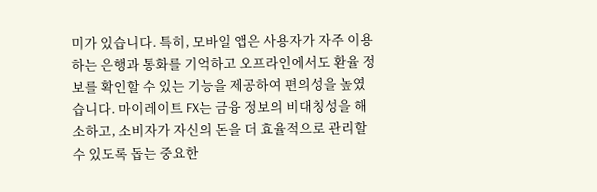미가 있습니다. 특히, 모바일 앱은 사용자가 자주 이용하는 은행과 통화를 기억하고 오프라인에서도 환율 정보를 확인할 수 있는 기능을 제공하여 편의성을 높였습니다. 마이레이트 FX는 금융 정보의 비대칭성을 해소하고, 소비자가 자신의 돈을 더 효율적으로 관리할 수 있도록 돕는 중요한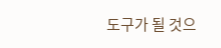도구가 될 것으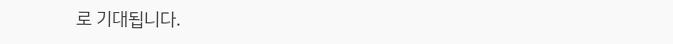로 기대됩니다.